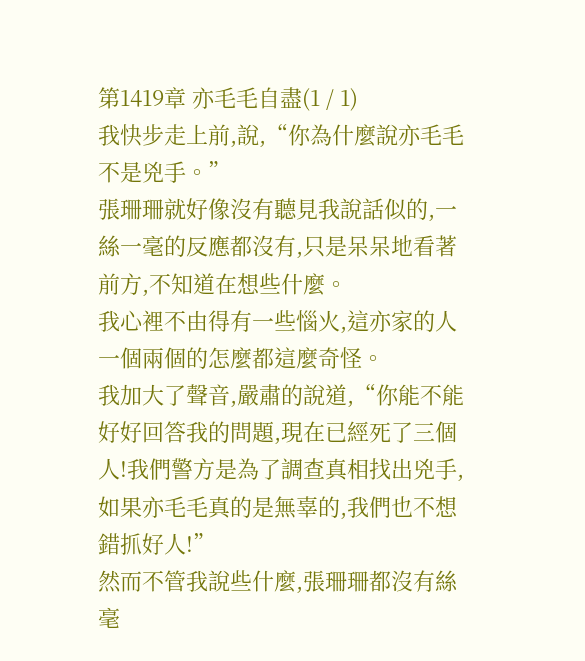第1419章 亦毛毛自盡(1 / 1)
我快步走上前,說,“你為什麼說亦毛毛不是兇手。”
張珊珊就好像沒有聽見我說話似的,一絲一毫的反應都沒有,只是呆呆地看著前方,不知道在想些什麼。
我心裡不由得有一些惱火,這亦家的人一個兩個的怎麼都這麼奇怪。
我加大了聲音,嚴肅的說道,“你能不能好好回答我的問題,現在已經死了三個人!我們警方是為了調查真相找出兇手,如果亦毛毛真的是無辜的,我們也不想錯抓好人!”
然而不管我說些什麼,張珊珊都沒有絲毫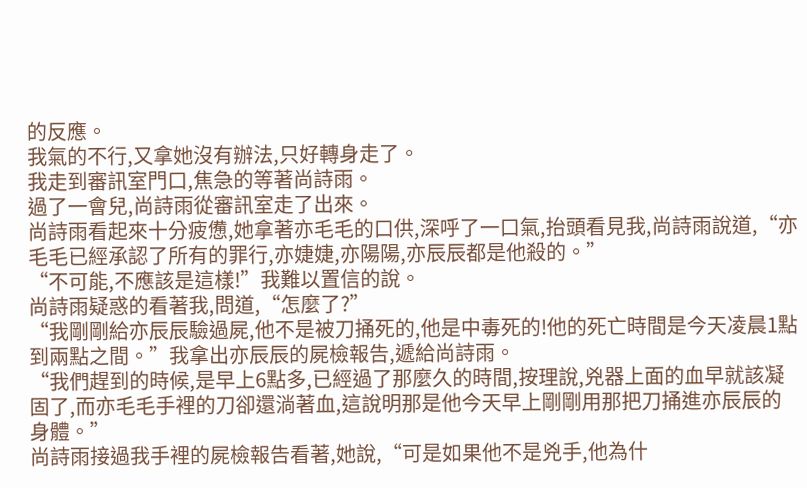的反應。
我氣的不行,又拿她沒有辦法,只好轉身走了。
我走到審訊室門口,焦急的等著尚詩雨。
過了一會兒,尚詩雨從審訊室走了出來。
尚詩雨看起來十分疲憊,她拿著亦毛毛的口供,深呼了一口氣,抬頭看見我,尚詩雨說道,“亦毛毛已經承認了所有的罪行,亦婕婕,亦陽陽,亦辰辰都是他殺的。”
“不可能,不應該是這樣!”我難以置信的說。
尚詩雨疑惑的看著我,問道,“怎麼了?”
“我剛剛給亦辰辰驗過屍,他不是被刀捅死的,他是中毒死的!他的死亡時間是今天凌晨1點到兩點之間。”我拿出亦辰辰的屍檢報告,遞給尚詩雨。
“我們趕到的時候,是早上6點多,已經過了那麼久的時間,按理說,兇器上面的血早就該凝固了,而亦毛毛手裡的刀卻還淌著血,這說明那是他今天早上剛剛用那把刀捅進亦辰辰的身體。”
尚詩雨接過我手裡的屍檢報告看著,她說,“可是如果他不是兇手,他為什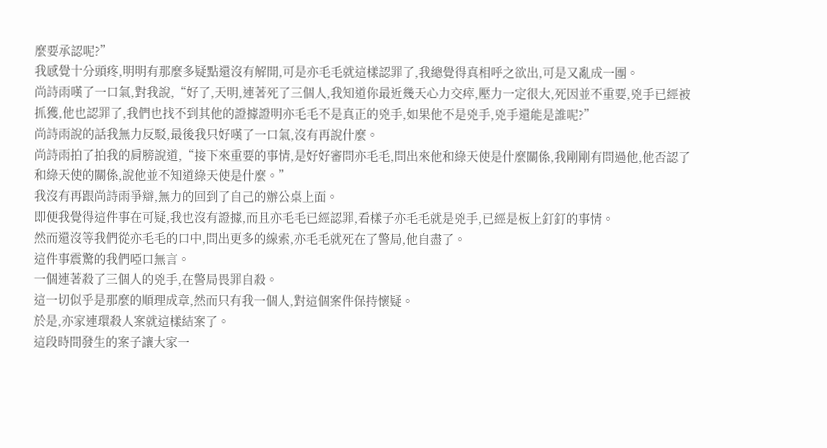麼要承認呢?”
我感覺十分頭疼,明明有那麼多疑點還沒有解開,可是亦毛毛就這樣認罪了,我總覺得真相呼之欲出,可是又亂成一團。
尚詩雨嘆了一口氣,對我說,“好了,天明,連著死了三個人,我知道你最近幾天心力交瘁,壓力一定很大,死因並不重要,兇手已經被抓獲,他也認罪了,我們也找不到其他的證據證明亦毛毛不是真正的兇手,如果他不是兇手,兇手還能是誰呢?”
尚詩雨說的話我無力反駁,最後我只好嘆了一口氣,沒有再說什麼。
尚詩雨拍了拍我的肩膀說道,“接下來重要的事情,是好好審問亦毛毛,問出來他和綠天使是什麼關係,我剛剛有問過他,他否認了和綠天使的關係,說他並不知道綠天使是什麼。”
我沒有再跟尚詩雨爭辯,無力的回到了自己的辦公桌上面。
即便我覺得這件事在可疑,我也沒有證據,而且亦毛毛已經認罪,看樣子亦毛毛就是兇手,已經是板上釘釘的事情。
然而還沒等我們從亦毛毛的口中,問出更多的線索,亦毛毛就死在了警局,他自盡了。
這件事震驚的我們啞口無言。
一個連著殺了三個人的兇手,在警局畏罪自殺。
這一切似乎是那麼的順理成章,然而只有我一個人,對這個案件保持懷疑。
於是,亦家連環殺人案就這樣結案了。
這段時間發生的案子讓大家一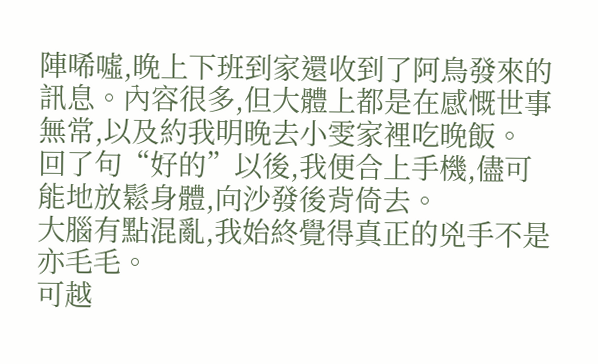陣唏噓,晚上下班到家還收到了阿鳥發來的訊息。內容很多,但大體上都是在感慨世事無常,以及約我明晚去小雯家裡吃晚飯。
回了句“好的”以後,我便合上手機,儘可能地放鬆身體,向沙發後背倚去。
大腦有點混亂,我始終覺得真正的兇手不是亦毛毛。
可越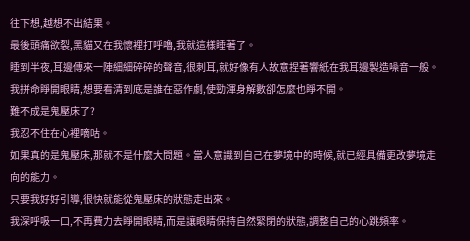往下想,越想不出結果。
最後頭痛欲裂,黑貓又在我懷裡打呼嚕,我就這樣睡著了。
睡到半夜,耳邊傳來一陣細細碎碎的聲音,很刺耳,就好像有人故意捏著響紙在我耳邊製造噪音一般。
我拼命睜開眼睛,想要看清到底是誰在惡作劇,使勁渾身解數卻怎麼也睜不開。
難不成是鬼壓床了?
我忍不住在心裡嘀咕。
如果真的是鬼壓床,那就不是什麼大問題。當人意識到自己在夢境中的時候,就已經具備更改夢境走向的能力。
只要我好好引導,很快就能從鬼壓床的狀態走出來。
我深呼吸一口,不再費力去睜開眼睛,而是讓眼睛保持自然緊閉的狀態,調整自己的心跳頻率。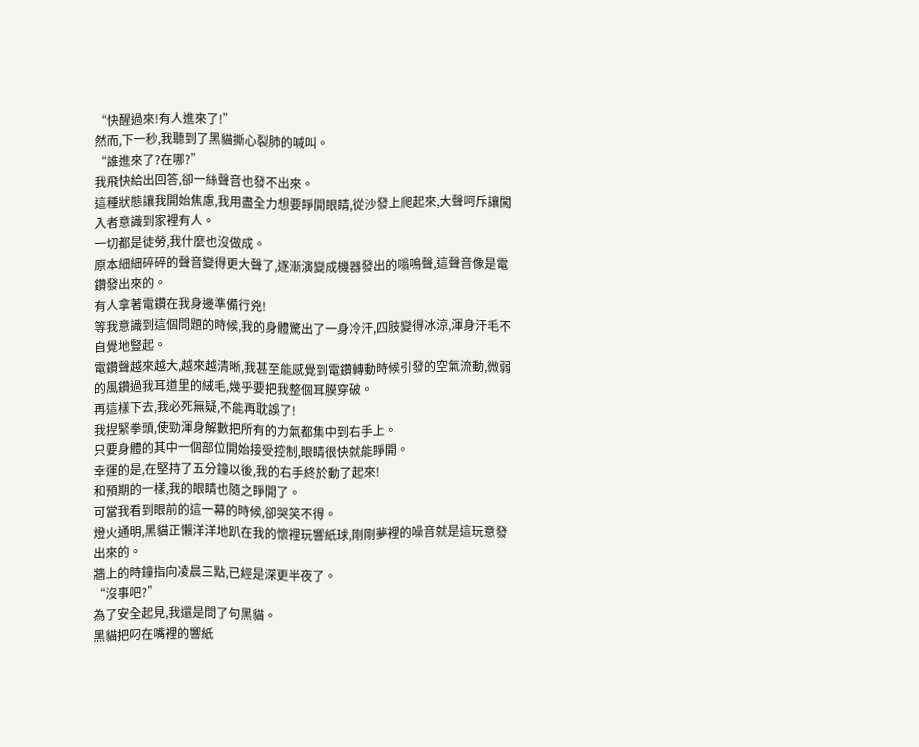“快醒過來!有人進來了!”
然而,下一秒,我聽到了黑貓撕心裂肺的喊叫。
“誰進來了?在哪?”
我飛快給出回答,卻一絲聲音也發不出來。
這種狀態讓我開始焦慮,我用盡全力想要睜開眼睛,從沙發上爬起來,大聲呵斥讓闖入者意識到家裡有人。
一切都是徒勞,我什麼也沒做成。
原本細細碎碎的聲音變得更大聲了,逐漸演變成機器發出的嗡鳴聲,這聲音像是電鑽發出來的。
有人拿著電鑽在我身邊準備行兇!
等我意識到這個問題的時候,我的身體驚出了一身冷汗,四肢變得冰涼,渾身汗毛不自覺地豎起。
電鑽聲越來越大,越來越清晰,我甚至能感覺到電鑽轉動時候引發的空氣流動,微弱的風鑽過我耳道里的絨毛,幾乎要把我整個耳膜穿破。
再這樣下去,我必死無疑,不能再耽誤了!
我捏緊拳頭,使勁渾身解數把所有的力氣都集中到右手上。
只要身體的其中一個部位開始接受控制,眼睛很快就能睜開。
幸運的是,在堅持了五分鐘以後,我的右手終於動了起來!
和預期的一樣,我的眼睛也隨之睜開了。
可當我看到眼前的這一幕的時候,卻哭笑不得。
燈火通明,黑貓正懶洋洋地趴在我的懷裡玩響紙球,剛剛夢裡的噪音就是這玩意發出來的。
牆上的時鐘指向凌晨三點,已經是深更半夜了。
“沒事吧?”
為了安全起見,我還是問了句黑貓。
黑貓把叼在嘴裡的響紙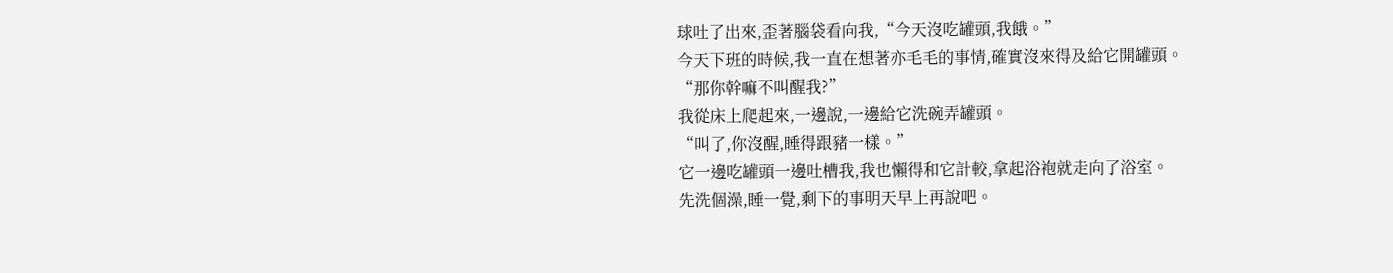球吐了出來,歪著腦袋看向我,“今天沒吃罐頭,我餓。”
今天下班的時候,我一直在想著亦毛毛的事情,確實沒來得及給它開罐頭。
“那你幹嘛不叫醒我?”
我從床上爬起來,一邊說,一邊給它洗碗弄罐頭。
“叫了,你沒醒,睡得跟豬一樣。”
它一邊吃罐頭一邊吐槽我,我也懶得和它計較,拿起浴袍就走向了浴室。
先洗個澡,睡一覺,剩下的事明天早上再說吧。